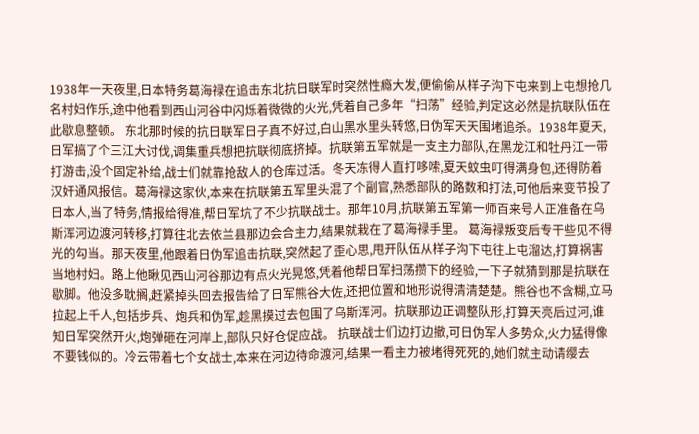1938年一天夜里,日本特务葛海禄在追击东北抗日联军时突然性瘾大发,便偷偷从样子沟下屯来到上屯想抢几名村妇作乐,途中他看到西山河谷中闪烁着微微的火光,凭着自己多年“扫荡”经验,判定这必然是抗联队伍在此歇息整顿。 东北那时候的抗日联军日子真不好过,白山黑水里头转悠,日伪军天天围堵追杀。1938年夏天,日军搞了个三江大讨伐,调集重兵想把抗联彻底挤掉。抗联第五军就是一支主力部队,在黑龙江和牡丹江一带打游击,没个固定补给,战士们就靠抢敌人的仓库过活。冬天冻得人直打哆嗦,夏天蚊虫叮得满身包,还得防着汉奸通风报信。葛海禄这家伙,本来在抗联第五军里头混了个副官,熟悉部队的路数和打法,可他后来变节投了日本人,当了特务,情报给得准,帮日军坑了不少抗联战士。那年10月,抗联第五军第一师百来号人正准备在乌斯浑河边渡河转移,打算往北去依兰县那边会合主力,结果就栽在了葛海禄手里。 葛海禄叛变后专干些见不得光的勾当。那天夜里,他跟着日伪军追击抗联,突然起了歪心思,甩开队伍从样子沟下屯往上屯溜达,打算祸害当地村妇。路上他瞅见西山河谷那边有点火光晃悠,凭着他帮日军扫荡攒下的经验,一下子就猜到那是抗联在歇脚。他没多耽搁,赶紧掉头回去报告给了日军熊谷大佐,还把位置和地形说得清清楚楚。熊谷也不含糊,立马拉起上千人,包括步兵、炮兵和伪军,趁黑摸过去包围了乌斯浑河。抗联那边正调整队形,打算天亮后过河,谁知日军突然开火,炮弹砸在河岸上,部队只好仓促应战。 抗联战士们边打边撤,可日伪军人多势众,火力猛得像不要钱似的。冷云带着七个女战士,本来在河边待命渡河,结果一看主力被堵得死死的,她们就主动请缨去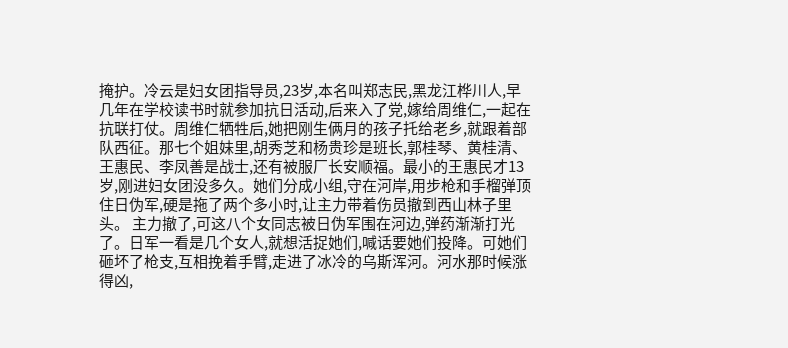掩护。冷云是妇女团指导员,23岁,本名叫郑志民,黑龙江桦川人,早几年在学校读书时就参加抗日活动,后来入了党,嫁给周维仁,一起在抗联打仗。周维仁牺牲后,她把刚生俩月的孩子托给老乡,就跟着部队西征。那七个姐妹里,胡秀芝和杨贵珍是班长,郭桂琴、黄桂清、王惠民、李凤善是战士,还有被服厂长安顺福。最小的王惠民才13岁,刚进妇女团没多久。她们分成小组,守在河岸,用步枪和手榴弹顶住日伪军,硬是拖了两个多小时,让主力带着伤员撤到西山林子里头。 主力撤了,可这八个女同志被日伪军围在河边,弹药渐渐打光了。日军一看是几个女人,就想活捉她们,喊话要她们投降。可她们砸坏了枪支,互相挽着手臂,走进了冰冷的乌斯浑河。河水那时候涨得凶,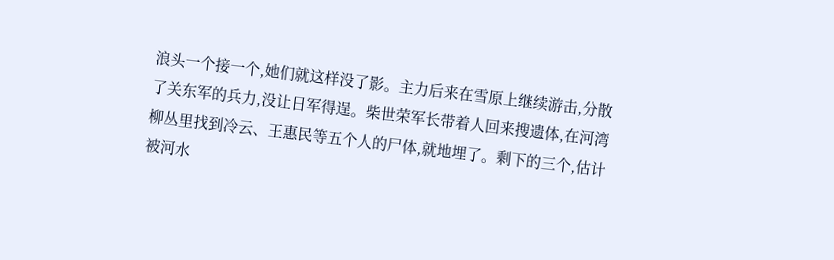浪头一个接一个,她们就这样没了影。主力后来在雪原上继续游击,分散了关东军的兵力,没让日军得逞。柴世荣军长带着人回来搜遗体,在河湾柳丛里找到冷云、王惠民等五个人的尸体,就地埋了。剩下的三个,估计被河水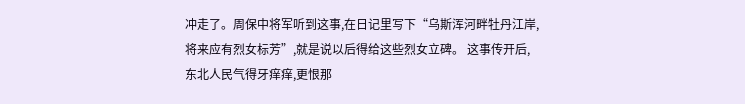冲走了。周保中将军听到这事,在日记里写下“乌斯浑河畔牡丹江岸,将来应有烈女标芳”,就是说以后得给这些烈女立碑。 这事传开后,东北人民气得牙痒痒,更恨那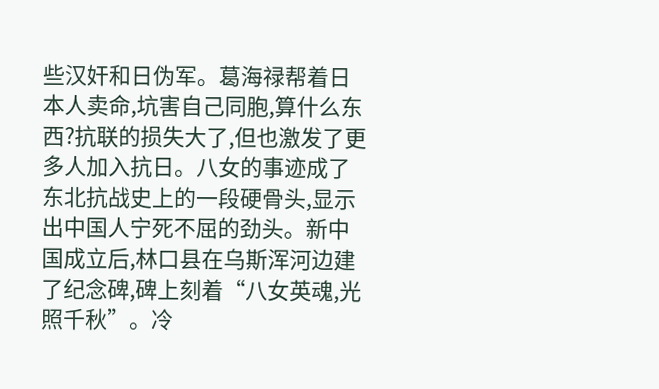些汉奸和日伪军。葛海禄帮着日本人卖命,坑害自己同胞,算什么东西?抗联的损失大了,但也激发了更多人加入抗日。八女的事迹成了东北抗战史上的一段硬骨头,显示出中国人宁死不屈的劲头。新中国成立后,林口县在乌斯浑河边建了纪念碑,碑上刻着“八女英魂,光照千秋”。冷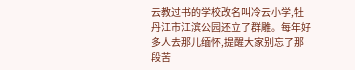云教过书的学校改名叫冷云小学,牡丹江市江滨公园还立了群雕。每年好多人去那儿缅怀,提醒大家别忘了那段苦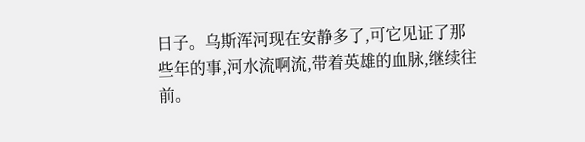日子。乌斯浑河现在安静多了,可它见证了那些年的事,河水流啊流,带着英雄的血脉,继续往前。